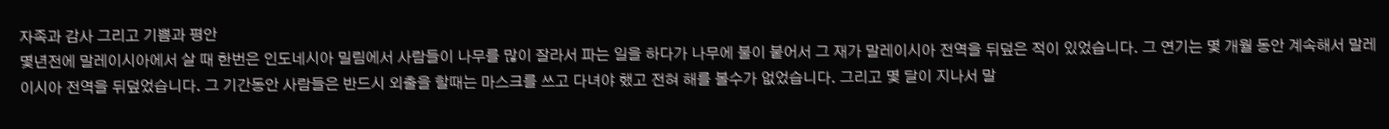자족과 감사 그리고 기쁨과 평안
몇년전에 말레이시아에서 살 때 한번은 인도네시아 밀림에서 사람들이 나무를 많이 잘라서 파는 일을 하다가 나무에 불이 붙어서 그 재가 말레이시아 전역을 뒤덮은 적이 있었습니다. 그 연기는 몇 개월 동안 계속해서 말레이시아 전역을 뒤덮었습니다. 그 기간동안 사람들은 반드시 외출을 할때는 마스크를 쓰고 다녀야 했고 전혀 해를 볼수가 없었습니다. 그리고 몇 달이 지나서 말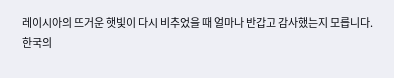레이시아의 뜨거운 햇빛이 다시 비추었을 때 얼마나 반갑고 감사했는지 모릅니다.
한국의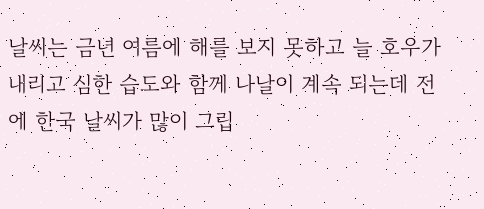날씨는 금년 여름에 해를 보지 못하고 늘 호우가 내리고 심한 습도와 함께 나날이 계속 되는데 전에 한국 날씨가 많이 그립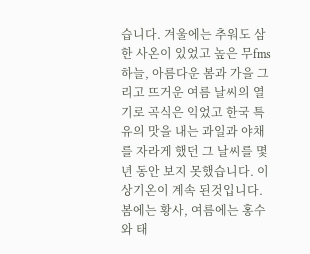습니다. 겨울에는 추워도 삼한 사온이 있었고 높은 무fms 하늘, 아름다운 봄과 가을 그리고 뜨거운 여름 날씨의 열기로 곡식은 익었고 한국 특유의 맛을 내는 과일과 야채를 자라게 했던 그 날씨를 몇 년 동안 보지 못했습니다. 이상기온이 계속 된것입니다.
봄에는 황사, 여름에는 홍수와 태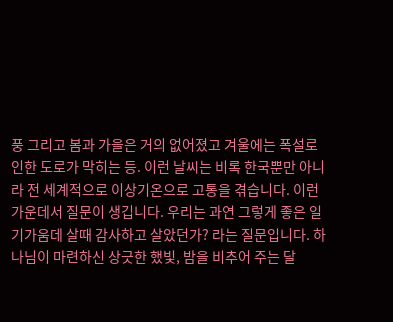풍 그리고 봄과 가을은 거의 없어졌고 겨울에는 폭설로 인한 도로가 막히는 등. 이런 날씨는 비록 한국뿐만 아니라 전 세계적으로 이상기온으로 고통을 겪습니다. 이런 가운데서 질문이 생깁니다. 우리는 과연 그렇게 좋은 일기가움데 살때 감사하고 살았던가? 라는 질문입니다. 하나님이 마련하신 상긋한 했빛, 밤을 비추어 주는 달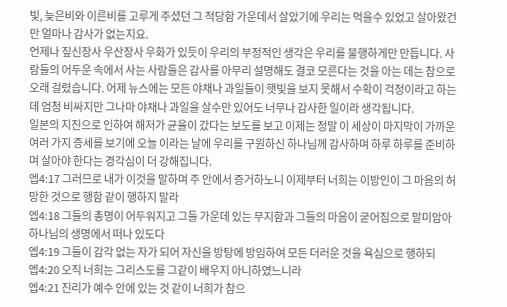빛, 늦은비와 이른비를 고루게 주셨던 그 적당함 가운데서 살았기에 우리는 먹을수 있었고 살아왔건만 얼마나 감사가 없는지요.
언제나 짚신장사 우산장사 우화가 있듯이 우리의 부정적인 생각은 우리를 불행하게만 만듭니다. 사람들의 어두운 속에서 사는 사람들은 감사를 아무리 설명해도 결코 모른다는 것을 아는 데는 참으로 오래 걸렸습니다. 어제 뉴스에는 모든 야채나 과일들이 햇빛을 보지 못해서 수확이 걱정이라고 하는데 엄청 비싸지만 그나마 야채나 과일을 살수만 있어도 너무나 감사한 일이라 생각됩니다.
일본의 지진으로 인하여 해저가 균율이 갔다는 보도를 보고 이제는 정말 이 세상이 마지막이 가까운 여러 가지 증세를 보기에 오늘 이라는 날에 우리를 구원하신 하나님께 감사하며 하루 하루를 준비하며 살아야 한다는 경각심이 더 강해집니다.
엡4:17 그러므로 내가 이것을 말하며 주 안에서 증거하노니 이제부터 너희는 이방인이 그 마음의 허망한 것으로 행함 같이 행하지 말라
엡4:18 그들의 총명이 어두워지고 그들 가운데 있는 무지함과 그들의 마음이 굳어짐으로 말미암아 하나님의 생명에서 떠나 있도다
엡4:19 그들이 감각 없는 자가 되어 자신을 방탕에 방임하여 모든 더러운 것을 욕심으로 행하되
엡4:20 오직 너희는 그리스도를 그같이 배우지 아니하였느니라
엡4:21 진리가 예수 안에 있는 것 같이 너희가 참으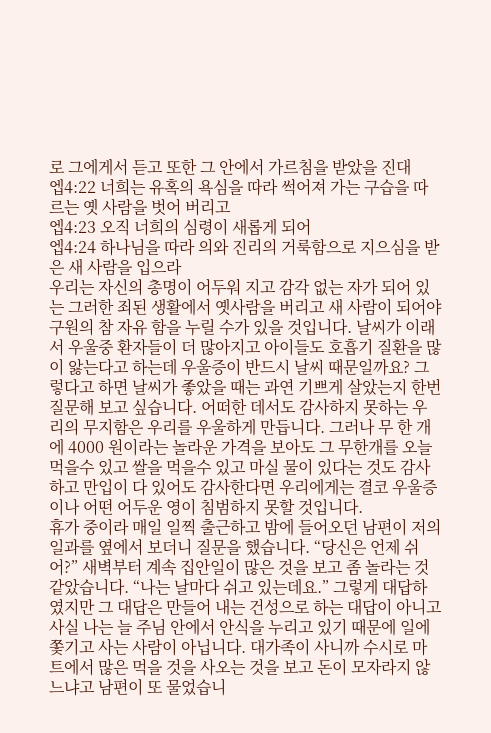로 그에게서 듣고 또한 그 안에서 가르침을 받았을 진대
엡4:22 너희는 유혹의 욕심을 따라 썩어져 가는 구습을 따르는 옛 사람을 벗어 버리고
엡4:23 오직 너희의 심령이 새롭게 되어
엡4:24 하나님을 따라 의와 진리의 거룩함으로 지으심을 받은 새 사람을 입으라
우리는 자신의 총명이 어두워 지고 감각 없는 자가 되어 있는 그러한 죄된 생활에서 옛사람을 버리고 새 사람이 되어야 구원의 참 자유 함을 누릴 수가 있을 것입니다. 날씨가 이래서 우울중 환자들이 더 많아지고 아이들도 호흡기 질환을 많이 앓는다고 하는데 우울증이 반드시 날씨 때문일까요? 그렇다고 하면 날씨가 좋았을 때는 과연 기쁘게 살았는지 한번 질문해 보고 싶습니다. 어떠한 데서도 감사하지 못하는 우리의 무지함은 우리를 우울하게 만듭니다. 그러나 무 한 개에 4000 원이라는 놀라운 가격을 보아도 그 무한개를 오늘 먹을수 있고 쌀을 먹을수 있고 마실 물이 있다는 것도 감사하고 만입이 다 있어도 감사한다면 우리에게는 결코 우울증이나 어떤 어두운 영이 침범하지 못할 것입니다.
휴가 중이라 매일 일찍 출근하고 밤에 들어오던 남편이 저의 일과를 옆에서 보더니 질문을 했습니다. “당신은 언제 쉬어?” 새벽부터 계속 집안일이 많은 것을 보고 좀 놀라는 것 같았습니다. “나는 날마다 쉬고 있는데요.” 그렇게 대답하였지만 그 대답은 만들어 내는 건성으로 하는 대답이 아니고 사실 나는 늘 주님 안에서 안식을 누리고 있기 때문에 일에 쫓기고 사는 사람이 아닙니다. 대가족이 사니까 수시로 마트에서 많은 먹을 것을 사오는 것을 보고 돈이 모자라지 않느냐고 남편이 또 물었습니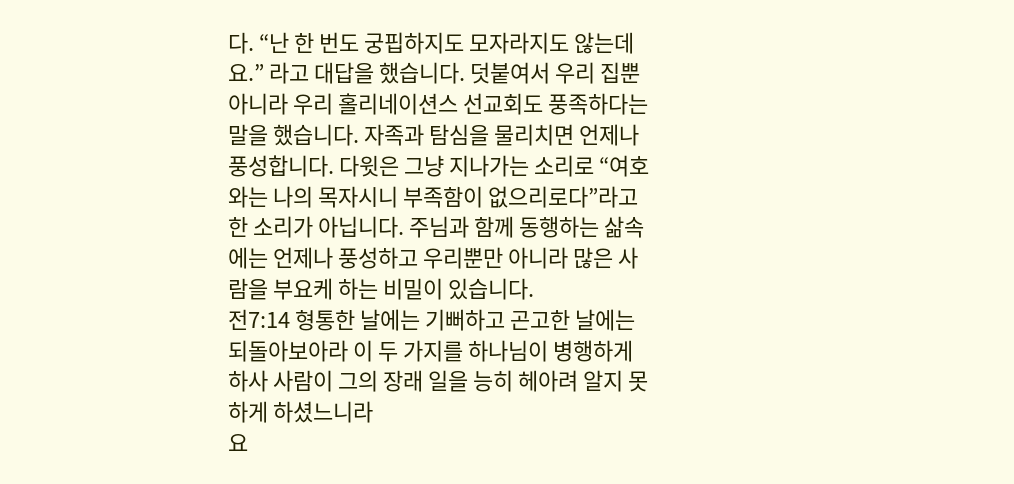다. “난 한 번도 궁핍하지도 모자라지도 않는데요.” 라고 대답을 했습니다. 덧붙여서 우리 집뿐 아니라 우리 홀리네이션스 선교회도 풍족하다는 말을 했습니다. 자족과 탐심을 물리치면 언제나 풍성합니다. 다윗은 그냥 지나가는 소리로 “여호와는 나의 목자시니 부족함이 없으리로다”라고 한 소리가 아닙니다. 주님과 함께 동행하는 삶속에는 언제나 풍성하고 우리뿐만 아니라 많은 사람을 부요케 하는 비밀이 있습니다.
전7:14 형통한 날에는 기뻐하고 곤고한 날에는 되돌아보아라 이 두 가지를 하나님이 병행하게 하사 사람이 그의 장래 일을 능히 헤아려 알지 못하게 하셨느니라
요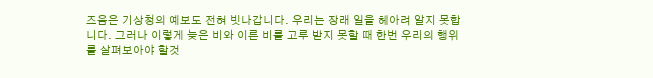즈음은 기상청의 예보도 전혀 빗나갑니다. 우리는 장래 일을 헤아려 알지 못합니다. 그러나 이렇게 늦은 비와 이른 비를 고루 받지 못할 때 한번 우리의 행위를 살펴보아야 할것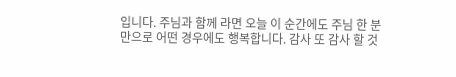입니다. 주님과 함께 라면 오늘 이 순간에도 주님 한 분 만으로 어떤 경우에도 행복합니다. 감사 또 감사 할 것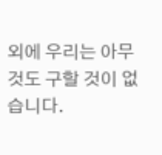외에 우리는 아무것도 구할 것이 없습니다.